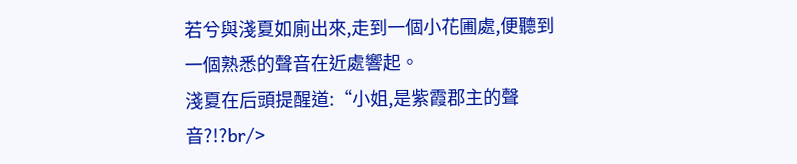若兮與淺夏如廁出來,走到一個小花圃處,便聽到一個熟悉的聲音在近處響起。
淺夏在后頭提醒道:“小姐,是紫霞郡主的聲音?!?br/>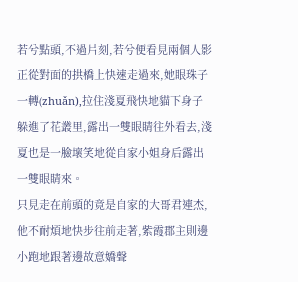若兮點頭,不過片刻,若兮便看見兩個人影正從對面的拱橋上快速走過來,她眼珠子一轉(zhuǎn),拉住淺夏飛快地貓下身子躲進了花叢里,露出一雙眼睛往外看去,淺夏也是一臉壞笑地從自家小姐身后露出一雙眼睛來。
只見走在前頭的竟是自家的大哥君連杰,他不耐煩地快步往前走著,紫霞郡主則邊小跑地跟著邊故意嬌聲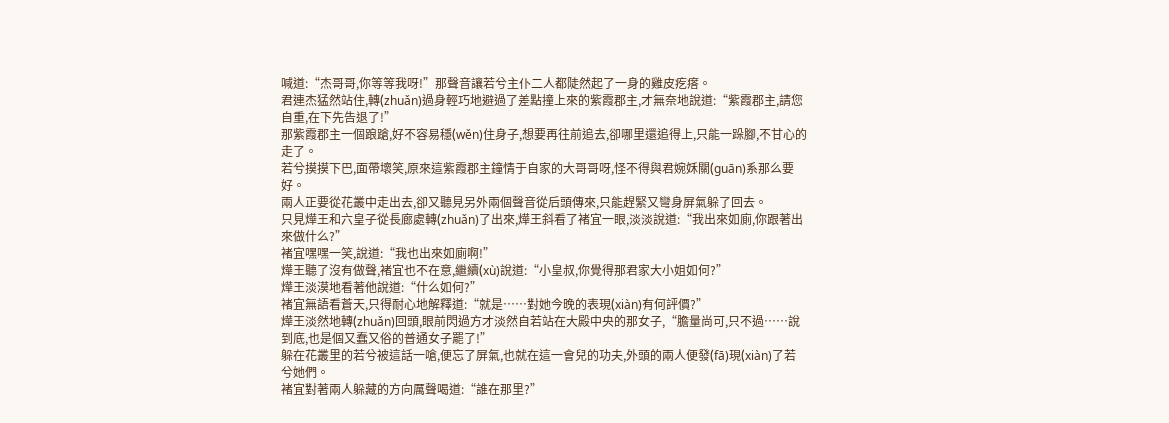喊道:“杰哥哥,你等等我呀!”那聲音讓若兮主仆二人都陡然起了一身的雞皮疙瘩。
君連杰猛然站住,轉(zhuǎn)過身輕巧地避過了差點撞上來的紫霞郡主,才無奈地說道:“紫霞郡主,請您自重,在下先告退了!”
那紫霞郡主一個踉蹌,好不容易穩(wěn)住身子,想要再往前追去,卻哪里還追得上,只能一跺腳,不甘心的走了。
若兮摸摸下巴,面帶壞笑,原來這紫霞郡主鐘情于自家的大哥哥呀,怪不得與君婉姀關(guān)系那么要好。
兩人正要從花叢中走出去,卻又聽見另外兩個聲音從后頭傳來,只能趕緊又彎身屏氣躲了回去。
只見燁王和六皇子從長廊處轉(zhuǎn)了出來,燁王斜看了褚宜一眼,淡淡說道:“我出來如廁,你跟著出來做什么?”
褚宜嘿嘿一笑,說道:“我也出來如廁啊!”
燁王聽了沒有做聲,褚宜也不在意,繼續(xù)說道:“小皇叔,你覺得那君家大小姐如何?”
燁王淡漠地看著他說道:“什么如何?”
褚宜無語看蒼天,只得耐心地解釋道:“就是……對她今晚的表現(xiàn)有何評價?”
燁王淡然地轉(zhuǎn)回頭,眼前閃過方才淡然自若站在大殿中央的那女子,“膽量尚可,只不過……說到底,也是個又蠢又俗的普通女子罷了!”
躲在花叢里的若兮被這話一嗆,便忘了屏氣,也就在這一會兒的功夫,外頭的兩人便發(fā)現(xiàn)了若兮她們。
褚宜對著兩人躲藏的方向厲聲喝道:“誰在那里?”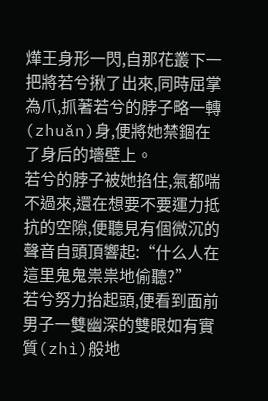燁王身形一閃,自那花叢下一把將若兮揪了出來,同時屈掌為爪,抓著若兮的脖子略一轉(zhuǎn)身,便將她禁錮在了身后的墻壁上。
若兮的脖子被她掐住,氣都喘不過來,還在想要不要運力抵抗的空隙,便聽見有個微沉的聲音自頭頂響起:“什么人在這里鬼鬼祟祟地偷聽?”
若兮努力抬起頭,便看到面前男子一雙幽深的雙眼如有實質(zhì)般地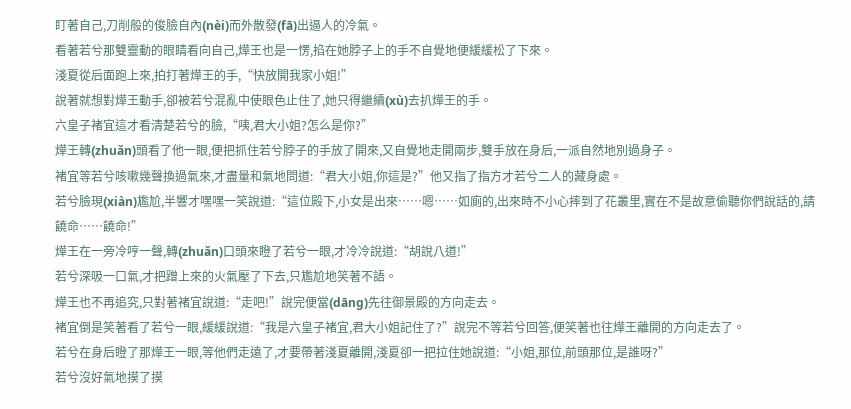盯著自己,刀削般的俊臉自內(nèi)而外散發(fā)出逼人的冷氣。
看著若兮那雙靈動的眼睛看向自己,燁王也是一愣,掐在她脖子上的手不自覺地便緩緩松了下來。
淺夏從后面跑上來,拍打著燁王的手,“快放開我家小姐!”
說著就想對燁王動手,卻被若兮混亂中使眼色止住了,她只得繼續(xù)去扒燁王的手。
六皇子褚宜這才看清楚若兮的臉,“咦,君大小姐?怎么是你?”
燁王轉(zhuǎn)頭看了他一眼,便把抓住若兮脖子的手放了開來,又自覺地走開兩步,雙手放在身后,一派自然地別過身子。
褚宜等若兮咳嗽幾聲換過氣來,才盡量和氣地問道:“君大小姐,你這是?”他又指了指方才若兮二人的藏身處。
若兮臉現(xiàn)尷尬,半響才嘿嘿一笑說道:“這位殿下,小女是出來……嗯……如廁的,出來時不小心摔到了花叢里,實在不是故意偷聽你們說話的,請饒命……饒命!”
燁王在一旁冷哼一聲,轉(zhuǎn)口頭來瞪了若兮一眼,才冷冷說道:“胡說八道!”
若兮深吸一口氣,才把蹭上來的火氣壓了下去,只尷尬地笑著不語。
燁王也不再追究,只對著褚宜說道:“走吧!”說完便當(dāng)先往御景殿的方向走去。
褚宜倒是笑著看了若兮一眼,緩緩說道:“我是六皇子褚宜,君大小姐記住了?”說完不等若兮回答,便笑著也往燁王離開的方向走去了。
若兮在身后瞪了那燁王一眼,等他們走遠了,才要帶著淺夏離開,淺夏卻一把拉住她說道:“小姐,那位,前頭那位,是誰呀?”
若兮沒好氣地摸了摸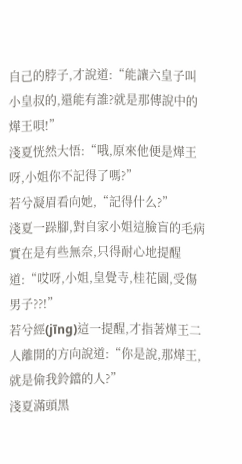自己的脖子,才說道:“能讓六皇子叫小皇叔的,還能有誰?就是那傳說中的燁王唄!”
淺夏恍然大悟:“哦,原來他便是燁王呀,小姐你不記得了嗎?”
若兮凝眉看向她,“記得什么?”
淺夏一跺腳,對自家小姐這臉盲的毛病實在是有些無奈,只得耐心地提醒道:“哎呀,小姐,皇覺寺,桂花園,受傷男子??!”
若兮經(jīng)這一提醒,才指著燁王二人離開的方向說道:“你是說,那燁王,就是偷我鈴鐺的人?”
淺夏滿頭黑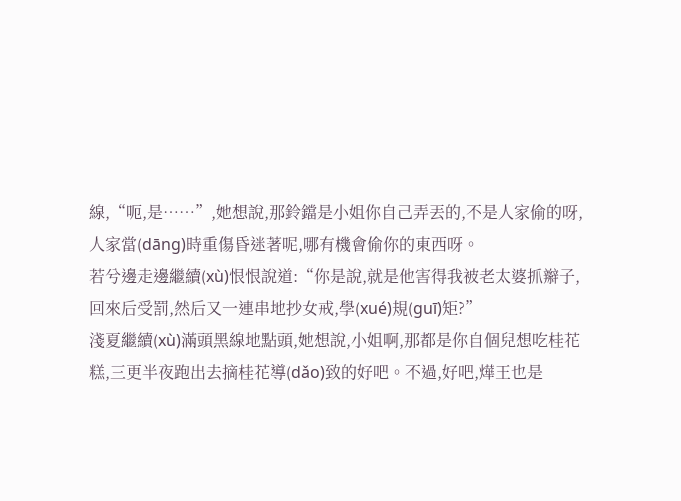線,“呃,是……”,她想說,那鈴鐺是小姐你自己弄丟的,不是人家偷的呀,人家當(dāng)時重傷昏迷著呢,哪有機會偷你的東西呀。
若兮邊走邊繼續(xù)恨恨說道:“你是說,就是他害得我被老太婆抓辮子,回來后受罰,然后又一連串地抄女戒,學(xué)規(guī)矩?”
淺夏繼續(xù)滿頭黑線地點頭,她想說,小姐啊,那都是你自個兒想吃桂花糕,三更半夜跑出去摘桂花導(dǎo)致的好吧。不過,好吧,燁王也是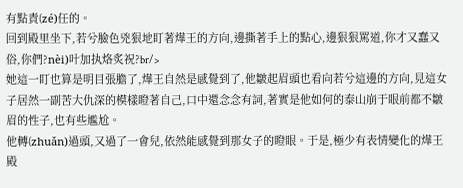有點責(zé)任的。
回到殿里坐下,若兮臉色兇狠地盯著燁王的方向,邊撕著手上的點心,邊狠狠罵道,你才又蠢又俗,你們?nèi)叶加执烙炙祝?br/>
她這一盯也算是明目張膽了,燁王自然是感覺到了,他皺起眉頭也看向若兮這邊的方向,見這女子居然一副苦大仇深的模樣瞪著自己,口中還念念有詞,著實是他如何的泰山崩于眼前都不皺眉的性子,也有些尷尬。
他轉(zhuǎn)過頭,又過了一會兒,依然能感覺到那女子的瞪眼。于是,極少有表情變化的燁王殿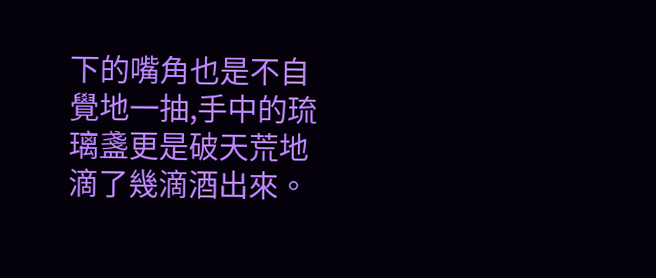下的嘴角也是不自覺地一抽,手中的琉璃盞更是破天荒地滴了幾滴酒出來。